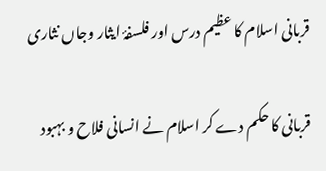قربانی اسلام کا عظیم درس اور فلسفۂ ایثار وجاں نثاری

قربانی کا حکم دے کر اسلام نے انسانی فلاح و بہبود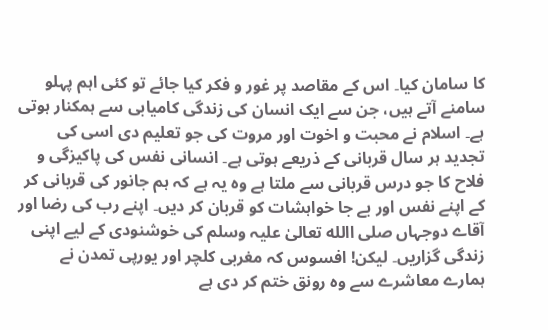کا سامان کیا۔ اس کے مقاصد پر غور و فکر کیا جائے تو کئی اہم پہلو سامنے آتے ہیں، جن سے ایک انسان کی زندگی کامیابی سے ہمکنار ہوتی ہے۔ اسلام نے محبت و اخوت اور مروت کی جو تعلیم دی اسی کی تجدید ہر سال قربانی کے ذریعے ہوتی ہے۔ انسانی نفس کی پاکیزگی و فلاح کا جو درس قربانی سے ملتا ہے وہ یہ ہے کہ ہم جانور کی قربانی کر کے اپنے نفس اور بے جا خواہشات کو قربان کر دیں۔ اپنے رب کی رضا اور آقاے دوجہاں صلی االله تعالیٰ علیہ وسلم کی خوشنودی کے لیے اپنی زندگی گزاریں۔ لیکن! افسوس کہ مغربی کلچر اور یورپی تمدن نے ہمارے معاشرے سے وہ رونق ختم کر دی ہے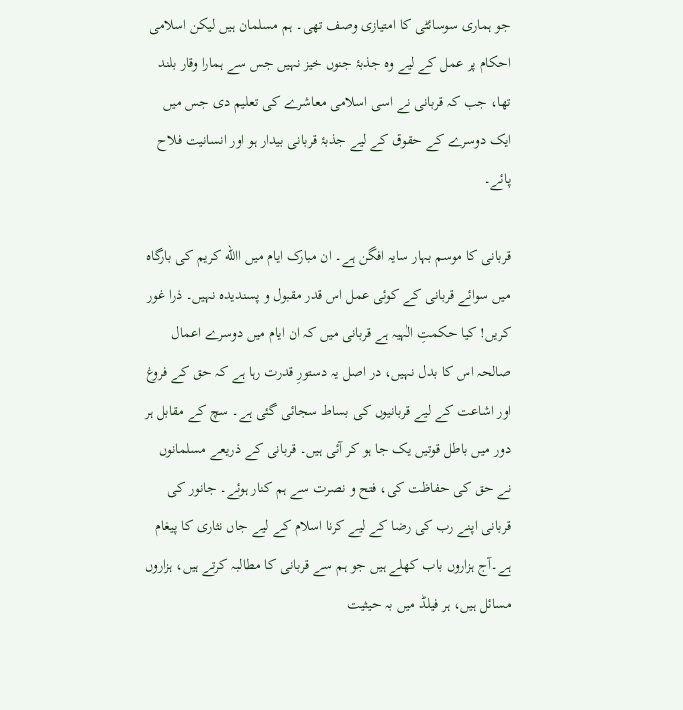جو ہماری سوسائٹی کا امتیازی وصف تھی۔ ہم مسلمان ہیں لیکن اسلامی احکام پر عمل کے لیے وہ جذبۂ جنوں خیز نہیں جس سے ہمارا وقار بلند تھا، جب کہ قربانی نے اسی اسلامی معاشرے کی تعلیم دی جس میں ایک دوسرے کے حقوق کے لیے جذبۂ قربانی بیدار ہو اور انسانیت فلاح پائے۔

قربانی کا موسم بہار سایہ افگن ہے۔ ان مبارک ایام میں االله کریم کی بارگاہ میں سوائے قربانی کے کوئی عمل اس قدر مقبول و پسندیدہ نہیں۔ ذرا غور کریں! کیا حکمتِ الٰہیہ ہے قربانی میں کہ ان ایام میں دوسرے اعمال صالحہ اس کا بدل نہیں، در اصل یہ دستورِ قدرت رہا ہے کہ حق کے فروغ اور اشاعت کے لیے قربانیوں کی بساط سجائی گئی ہے۔ سچ کے مقابل ہر دور میں باطل قوتیں یک جا ہو کر آئی ہیں۔ قربانی کے ذریعے مسلمانوں نے حق کی حفاظت کی، فتح و نصرت سے ہم کنار ہوئے۔ جانور کی قربانی اپنے رب کی رضا کے لیے کرنا اسلام کے لیے جاں نثاری کا پیغام ہے۔آج ہزاروں باب کھلے ہیں جو ہم سے قربانی کا مطالبہ کرتے ہیں، ہزاروں مسائل ہیں، ہر فیلڈ میں بہ حیثیت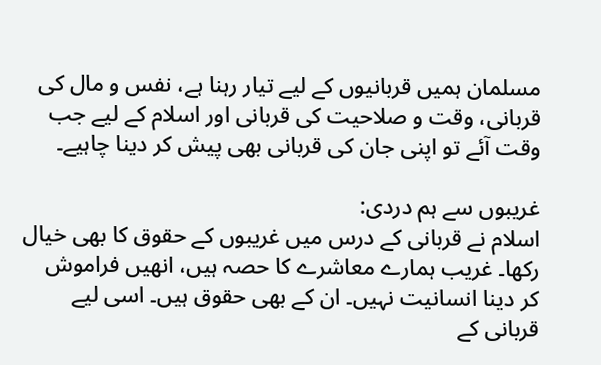مسلمان ہمیں قربانیوں کے لیے تیار رہنا ہے، نفس و مال کی قربانی، وقت و صلاحیت کی قربانی اور اسلام کے لیے جب وقت آئے تو اپنی جان کی قربانی بھی پیش کر دینا چاہیے۔

غریبوں سے ہم دردی:
اسلام نے قربانی کے درس میں غریبوں کے حقوق کا بھی خیال رکھا۔ غریب ہمارے معاشرے کا حصہ ہیں، انھیں فراموش کر دینا انسانیت نہیں۔ ان کے بھی حقوق ہیں۔ اسی لیے قربانی کے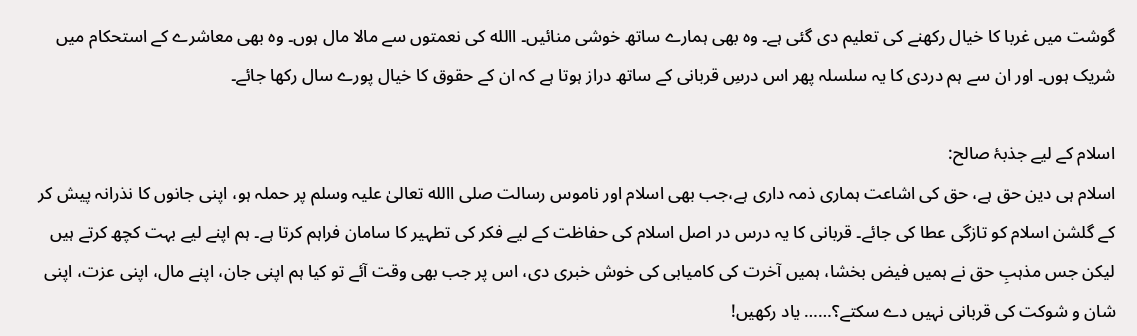گوشت میں غربا کا خیال رکھنے کی تعلیم دی گئی ہے۔ وہ بھی ہمارے ساتھ خوشی منائیں۔ االله کی نعمتوں سے مالا مال ہوں۔ وہ بھی معاشرے کے استحکام میں شریک ہوں۔ اور ان سے ہم دردی کا یہ سلسلہ پھر اس درسِ قربانی کے ساتھ دراز ہوتا ہے کہ ان کے حقوق کا خیال پورے سال رکھا جائے۔

اسلام کے لیے جذبۂ صالح:
اسلام ہی دین حق ہے، حق کی اشاعت ہماری ذمہ داری ہے،جب بھی اسلام اور ناموس رسالت صلی االله تعالیٰ علیہ وسلم پر حملہ ہو، اپنی جانوں کا نذرانہ پیش کر کے گلشن اسلام کو تازگی عطا کی جائے۔ قربانی کا یہ درس در اصل اسلام کی حفاظت کے لیے فکر کی تطہیر کا سامان فراہم کرتا ہے۔ ہم اپنے لیے بہت کچھ کرتے ہیں لیکن جس مذہبِ حق نے ہمیں فیض بخشا، ہمیں آخرت کی کامیابی کی خوش خبری دی، اس پر جب بھی وقت آئے تو کیا ہم اپنی جان، اپنے مال، اپنی عزت، اپنی شان و شوکت کی قربانی نہیں دے سکتے؟…… یاد رکھیں!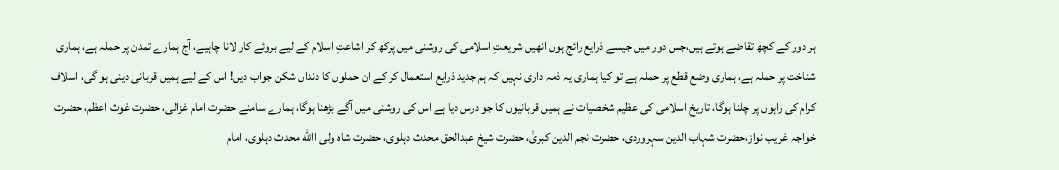ہر دور کے کچھ تقاضے ہوتے ہیں،جس دور میں جیسے ذرایع رائج ہوں انھیں شریعتِ اسلامی کی روشنی میں پرکھ کر اشاعتِ اسلام کے لیے بروئے کار لانا چاہیے، آج ہمارے تمدن پر حملہ ہے، ہماری شناخت پر حملہ ہے، ہماری وضع قطع پر حملہ ہے تو کیا ہماری یہ ذمہ داری نہیں کہ ہم جدید ذرایع استعمال کر کے ان حملوں کا دنداں شکن جواب دیں! اس کے لیے ہمیں قربانی دینی ہو گی، اسلاف کرام کی راہوں پر چلنا ہوگا، تاریخ اسلامی کی عظیم شخصیات نے ہمیں قربانیوں کا جو درس دیا ہے اس کی روشنی میں آگے بڑھنا ہوگا، ہمارے سامنے حضرت امام غزالی، حضرت غوث اعظم، حضرت خواجہ غریب نواز،حضرت شہاب الدین سہروردی، حضرت نجم الدین کبریٰ، حضرت شیخ عبدالحق محدث دہلوی، حضرت شاہ ولی االله محدث دہلوی، امام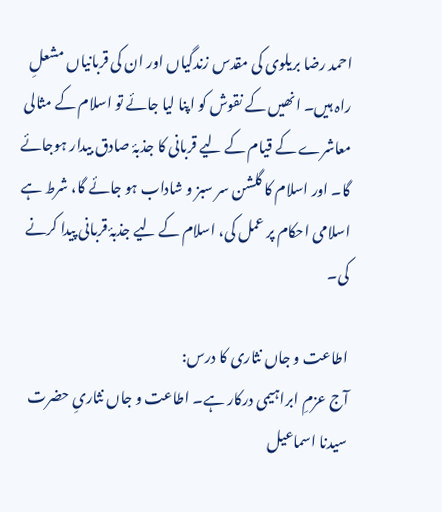احمد رضا بریلوی کی مقدس زندگیاں اور ان کی قربانیاں مشعلِ راہ ہیں۔ انھیں کے نقوش کو اپنا لیا جائے تو اسلام کے مثالی معاشرے کے قیام کے لیے قربانی کا جذبۂ صادق بیدار ہوجائے گا۔ اور اسلام کا گلشن سر سبز و شاداب ہو جائے گا، شرط ہے اسلامی احکام پر عمل کی، اسلام کے لیے جذبۂ قربانی پیدا کرنے کی۔

اطاعت و جاں نثاری کا درس:
آج عزمِ ابراہیمی درکار ہے۔ اطاعت و جاں نثاریِ حضرت سیدنا اسماعیل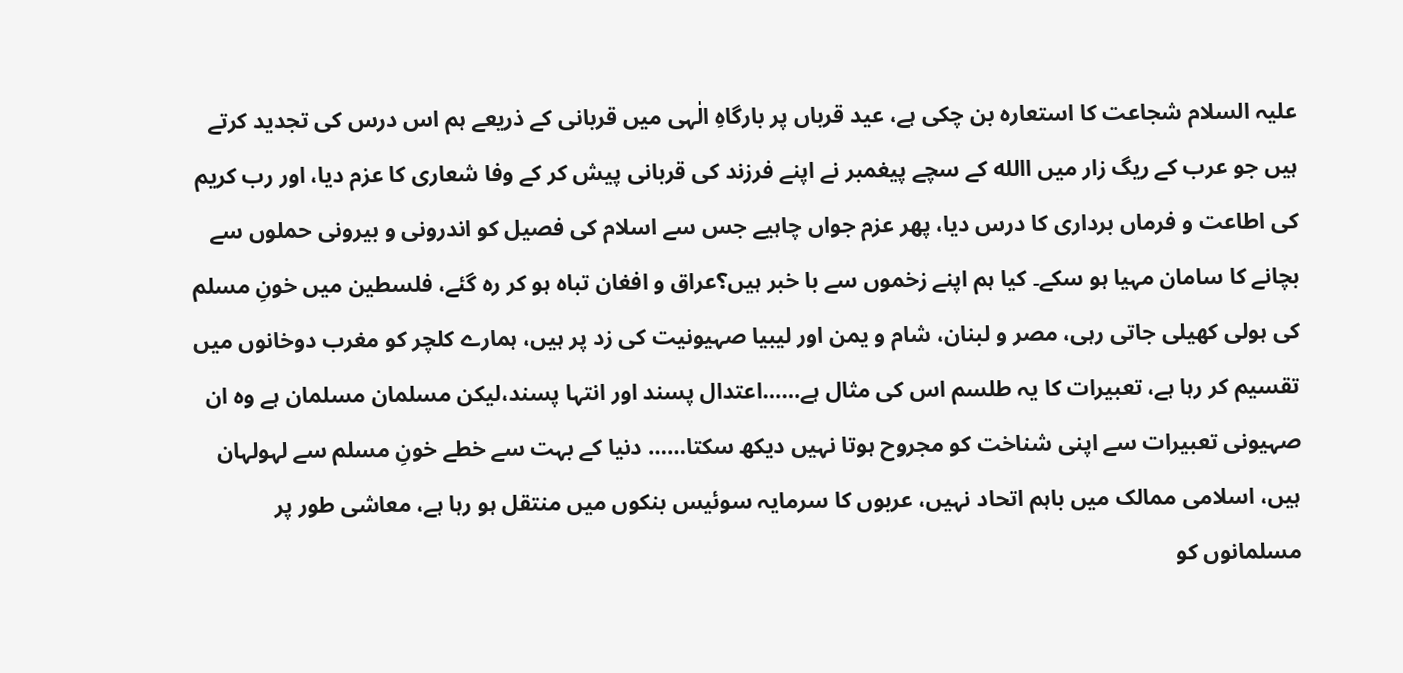علیہ السلام شجاعت کا استعارہ بن چکی ہے، عید قرباں پر بارگاہِ الٰہی میں قربانی کے ذریعے ہم اس درس کی تجدید کرتے ہیں جو عرب کے ریگ زار میں االله کے سچے پیغمبر نے اپنے فرزند کی قربانی پیش کر کے وفا شعاری کا عزم دیا، اور رب کریم کی اطاعت و فرماں برداری کا درس دیا، پھر عزم جواں چاہیے جس سے اسلام کی فصیل کو اندرونی و بیرونی حملوں سے بچانے کا سامان مہیا ہو سکے۔ کیا ہم اپنے زخموں سے با خبر ہیں؟عراق و افغان تباہ ہو کر رہ گئے، فلسطین میں خونِ مسلم کی ہولی کھیلی جاتی رہی، مصر و لبنان، شام و یمن اور لیبیا صہیونیت کی زد پر ہیں، ہمارے کلچر کو مغرب دوخانوں میں تقسیم کر رہا ہے، تعبیرات کا یہ طلسم اس کی مثال ہے……اعتدال پسند اور انتہا پسند،لیکن مسلمان مسلمان ہے وہ ان صہیونی تعبیرات سے اپنی شناخت کو مجروح ہوتا نہیں دیکھ سکتا…… دنیا کے بہت سے خطے خونِ مسلم سے لہولہان ہیں، اسلامی ممالک میں باہم اتحاد نہیں، عربوں کا سرمایہ سوئیس بنکوں میں منتقل ہو رہا ہے، معاشی طور پر مسلمانوں کو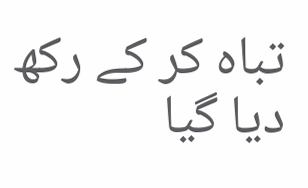تباہ کر کے رکھ دیا گیا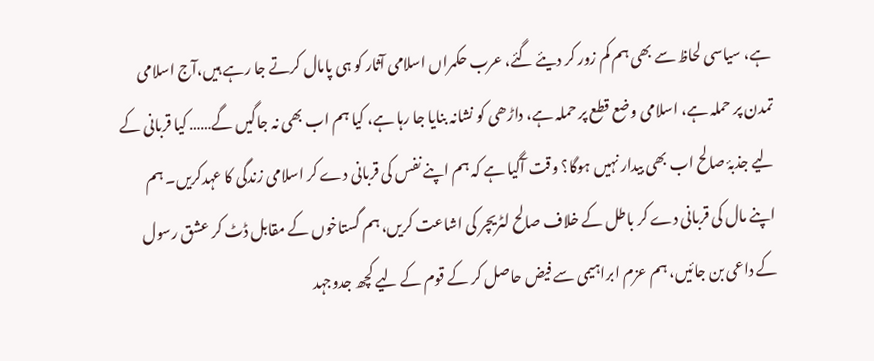ہے، سیاسی لحاظ سے بھی ہم کم زور کر دیئے گئے، عرب حکمراں اسلامی آثار کو ہی پامال کرتے جا رہے ہیں،آج اسلامی تمدن پر حملہ ہے، اسلامی وضع قطع پر حملہ ہے، داڑھی کو نشانہ بنایا جا رہا ہے، کیا ہم اب بھی نہ جاگیں گے…… کیا قربانی کے لیے جذبۂ صالح اب بھی بیدار نہیں ہوگا؟ وقت آگیا ہے کہ ہم اپنے نفس کی قربانی دے کر اسلامی زندگی کا عہدکریں۔ ہم اپنے مال کی قربانی دے کر باطل کے خلاف صالح لٹریچر کی اشاعت کریں، ہم گستاخوں کے مقابل ڈٹ کر عشق رسول کے داعی بن جائیں، ہم عزم ابراہیمی سے فیض حاصل کر کے قوم کے لیے کچھ جدوجہد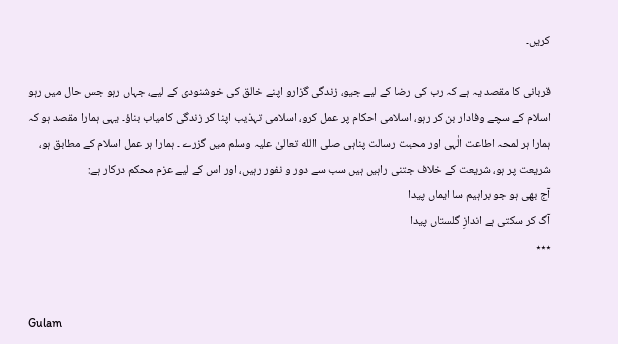کریں۔

قربانی کا مقصد یہ ہے کہ رب کی رضا کے لیے جیو، زندگی گزارو اپنے خالق کی خوشنودی کے لیے، جہاں رہو جس حال میں رہو اسلام کے سچے وفادار بن کر رہو، اسلامی احکام پر عمل کرو، اسلامی تہذیب اپنا کر زندگی کامیاب بناؤ۔ یہی ہمارا مقصد ہو کہ ہمارا ہر لمحہ اطاعت الٰہی اور محبت رسالت پناہی صلی االله تعالیٰ علیہ وسلم میں گزرے ۔ ہمارا ہر عمل اسلام کے مطابق ہو، شریعت پر ہو، شریعت کے خلاف جتنی راہیں ہیں سب سے دور و نفور رہیں، اور اس کے لیے عزم محکم درکار ہے:
آج بھی ہو جو براہیم سا ایماں پیدا
آگ کر سکتی ہے اندازِ گلستاں پیدا
٭٭٭


Gulam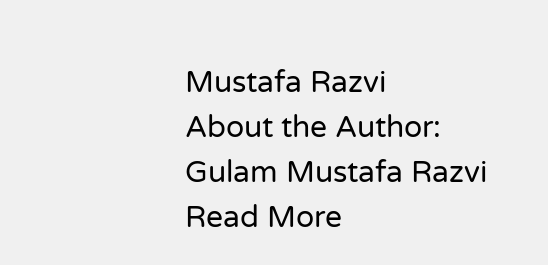Mustafa Razvi
About the Author: Gulam Mustafa Razvi Read More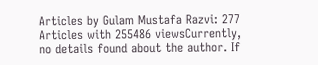Articles by Gulam Mustafa Razvi: 277 Articles with 255486 viewsCurrently, no details found about the author. If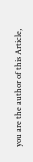you are the author of this Article,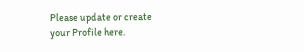Please update or create your Profile here.